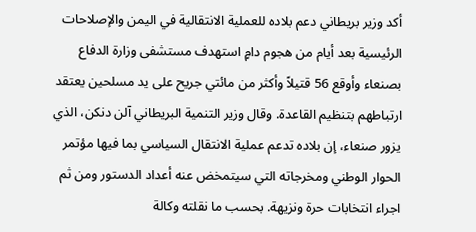أكد وزير بريطاني دعم بلاده للعملية الانتقالية في اليمن والإصلاحات الرئيسية بعد أيام من هجوم دامٍ استهدف مستشفى وزارة الدفاع بصنعاء وأوقع 56 قتيلاً وأكثر من مائتي جريح على يد مسلحين يعتقد ارتباطهم بتنظيم القاعدة. وقال وزير التنمية البريطاني آلن دنكن، الذي يزور صنعاء، إن بلاده تدعم عملية الانتقال السياسي بما فيها مؤتمر الحوار الوطني ومخرجاته التي سيتمخض عنه أعداد الدستور ومن ثم اجراء انتخابات حرة ونزيهة. بحسب ما نقلته وكالة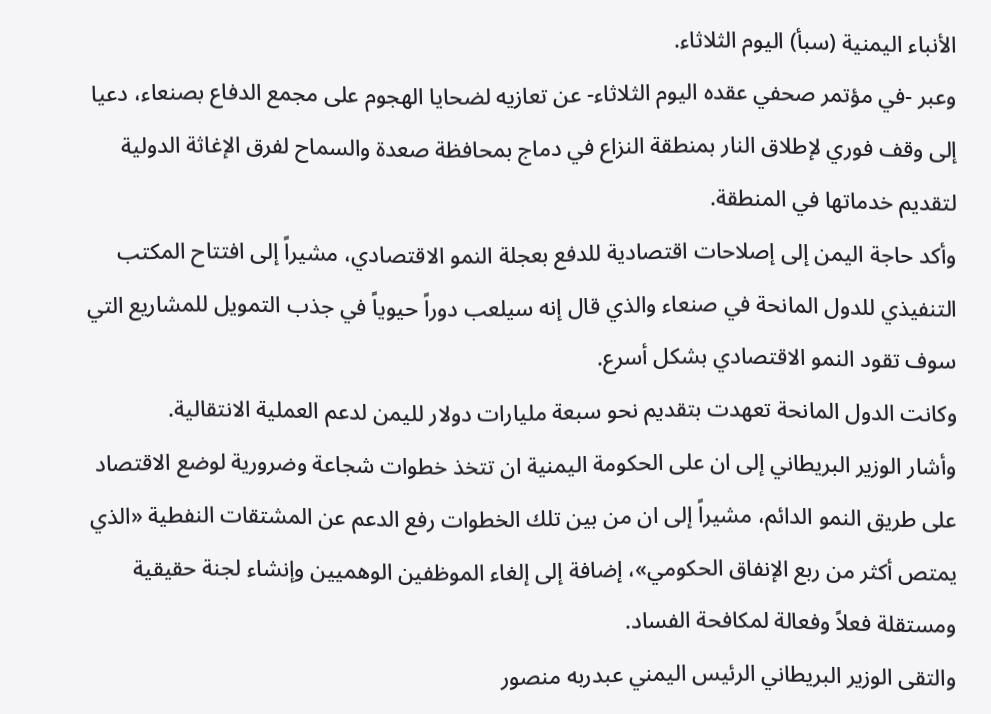الأنباء اليمنية (سبأ) اليوم الثلاثاء.
وعبر -في مؤتمر صحفي عقده اليوم الثلاثاء- عن تعازيه لضحايا الهجوم على مجمع الدفاع بصنعاء، دعيا إلى وقف فوري لإطلاق النار بمنطقة النزاع في دماج بمحافظة صعدة والسماح لفرق الإغاثة الدولية لتقديم خدماتها في المنطقة.
وأكد حاجة اليمن إلى إصلاحات اقتصادية للدفع بعجلة النمو الاقتصادي، مشيراً إلى افتتاح المكتب التنفيذي للدول المانحة في صنعاء والذي قال إنه سيلعب دوراً حيوياً في جذب التمويل للمشاريع التي سوف تقود النمو الاقتصادي بشكل أسرع.
وكانت الدول المانحة تعهدت بتقديم نحو سبعة مليارات دولار لليمن لدعم العملية الانتقالية.
وأشار الوزير البريطاني إلى ان على الحكومة اليمنية ان تتخذ خطوات شجاعة وضرورية لوضع الاقتصاد على طريق النمو الدائم، مشيراً إلى ان من بين تلك الخطوات رفع الدعم عن المشتقات النفطية «الذي يمتص أكثر من ربع الإنفاق الحكومي»، إضافة إلى إلغاء الموظفين الوهميين وإنشاء لجنة حقيقية ومستقلة فعلاً وفعالة لمكافحة الفساد.
والتقى الوزير البريطاني الرئيس اليمني عبدربه منصور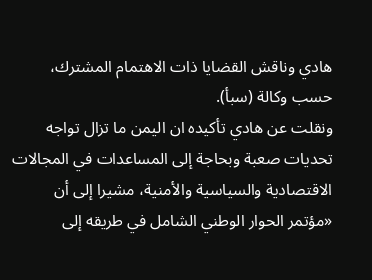هادي وناقش القضايا ذات الاهتمام المشترك، حسب وكالة (سبأ).
ونقلت عن هادي تأكيده ان اليمن ما تزال تواجه تحديات صعبة وبحاجة إلى المساعدات في المجالات الاقتصادية والسياسية والأمنية، مشيرا إلى أن «مؤتمر الحوار الوطني الشامل في طريقه إلى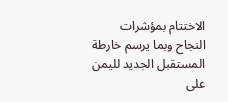الاختتام بمؤشرات النجاح وبما يرسم خارطة المستقبل الجديد لليمن على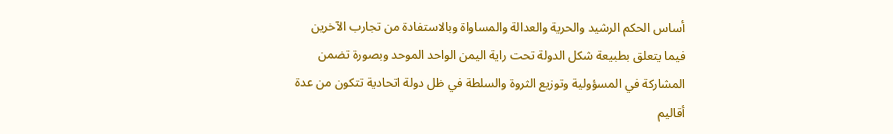أساس الحكم الرشيد والحرية والعدالة والمساواة وبالاستفادة من تجارب الآخرين فيما يتعلق بطبيعة شكل الدولة تحت راية اليمن الواحد الموحد وبصورة تضمن المشاركة في المسؤولية وتوزيع الثروة والسلطة في ظل دولة اتحادية تتكون من عدة أقاليم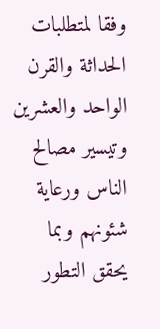وفقا لمتطلبات الحداثة والقرن الواحد والعشرين وتيسير مصالح الناس ورعاية شئونهم وبما يحقق التطور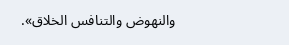والنهوض والتنافس الخلاق».